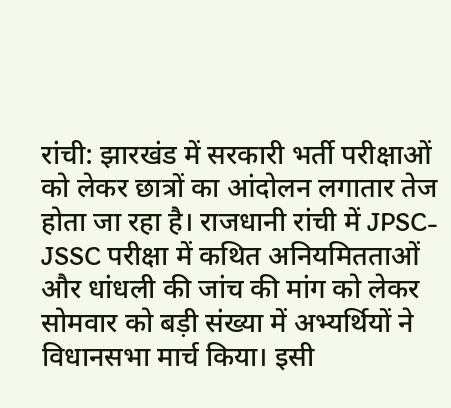रांची: झारखंड में सरकारी भर्ती परीक्षाओं को लेकर छात्रों का आंदोलन लगातार तेज होता जा रहा है। राजधानी रांची में JPSC-JSSC परीक्षा में कथित अनियमितताओं और धांधली की जांच की मांग को लेकर सोमवार को बड़ी संख्या में अभ्यर्थियों ने विधानसभा मार्च किया। इसी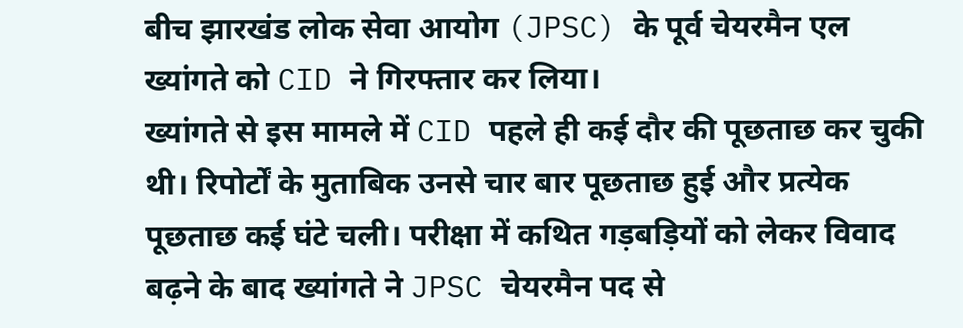बीच झारखंड लोक सेवा आयोग (JPSC) के पूर्व चेयरमैन एल ख्यांगते को CID ने गिरफ्तार कर लिया।
ख्यांगते से इस मामले में CID पहले ही कई दौर की पूछताछ कर चुकी थी। रिपोर्टों के मुताबिक उनसे चार बार पूछताछ हुई और प्रत्येक पूछताछ कई घंटे चली। परीक्षा में कथित गड़बड़ियों को लेकर विवाद बढ़ने के बाद ख्यांगते ने JPSC चेयरमैन पद से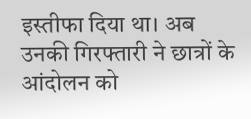इस्तीफा दिया था। अब उनकी गिरफ्तारी ने छात्रों के आंदोलन को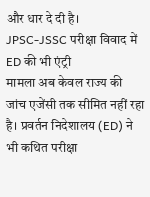और धार दे दी है।
JPSC-JSSC परीक्षा विवाद में ED की भी एंट्री
मामला अब केवल राज्य की जांच एजेंसी तक सीमित नहीं रहा है। प्रवर्तन निदेशालय (ED) ने भी कथित परीक्षा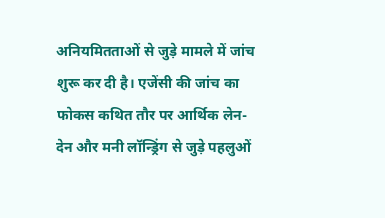अनियमितताओं से जुड़े मामले में जांच शुरू कर दी है। एजेंसी की जांच का फोकस कथित तौर पर आर्थिक लेन-देन और मनी लॉन्ड्रिंग से जुड़े पहलुओं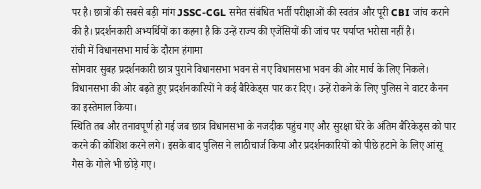पर है। छात्रों की सबसे बड़ी मांग JSSC-CGL समेत संबंधित भर्ती परीक्षाओं की स्वतंत्र और पूरी CBI जांच कराने की है। प्रदर्शनकारी अभ्यर्थियों का कहना है कि उन्हें राज्य की एजेंसियों की जांच पर पर्याप्त भरोसा नहीं है।
रांची में विधानसभा मार्च के दौरान हंगामा
सोमवार सुबह प्रदर्शनकारी छात्र पुराने विधानसभा भवन से नए विधानसभा भवन की ओर मार्च के लिए निकले। विधानसभा की ओर बढ़ते हुए प्रदर्शनकारियों ने कई बैरिकेड्स पार कर दिए। उन्हें रोकने के लिए पुलिस ने वाटर कैनन का इस्तेमाल किया।
स्थिति तब और तनावपूर्ण हो गई जब छात्र विधानसभा के नजदीक पहुंच गए और सुरक्षा घेरे के अंतिम बैरिकेड्स को पार करने की कोशिश करने लगे। इसके बाद पुलिस ने लाठीचार्ज किया और प्रदर्शनकारियों को पीछे हटाने के लिए आंसू गैस के गोले भी छोड़े गए।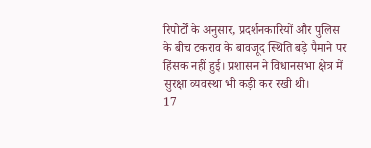रिपोर्टों के अनुसार, प्रदर्शनकारियों और पुलिस के बीच टकराव के बावजूद स्थिति बड़े पैमाने पर हिंसक नहीं हुई। प्रशासन ने विधानसभा क्षेत्र में सुरक्षा व्यवस्था भी कड़ी कर रखी थी।
17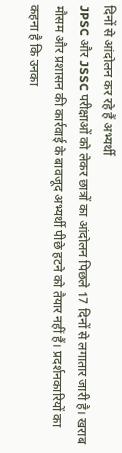दिनों से आंदोलन कर रहे हैं अभ्यर्थी
JPSC और JSSC परीक्षाओं को लेकर छात्रों का आंदोलन पिछले 17 दिनों से लगातार जारी है। खराब मौसम और प्रशासन की कार्रवाई के बावजूद अभ्यर्थी पीछे हटने को तैयार नहीं हैं। प्रदर्शनकारियों का कहना है कि उनका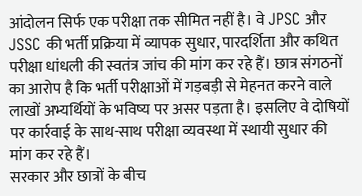आंदोलन सिर्फ एक परीक्षा तक सीमित नहीं है। वे JPSC और JSSC की भर्ती प्रक्रिया में व्यापक सुधार, पारदर्शिता और कथित परीक्षा धांधली की स्वतंत्र जांच की मांग कर रहे हैं। छात्र संगठनों का आरोप है कि भर्ती परीक्षाओं में गड़बड़ी से मेहनत करने वाले लाखों अभ्यर्थियों के भविष्य पर असर पड़ता है। इसलिए वे दोषियों पर कार्रवाई के साथ-साथ परीक्षा व्यवस्था में स्थायी सुधार की मांग कर रहे हैं।
सरकार और छात्रों के बीच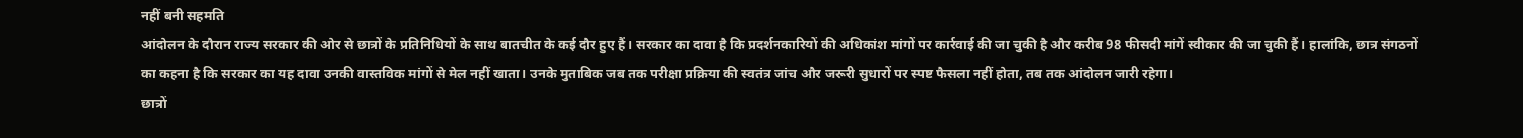नहीं बनी सहमति
आंदोलन के दौरान राज्य सरकार की ओर से छात्रों के प्रतिनिधियों के साथ बातचीत के कई दौर हुए हैं। सरकार का दावा है कि प्रदर्शनकारियों की अधिकांश मांगों पर कार्रवाई की जा चुकी है और करीब 98 फीसदी मांगें स्वीकार की जा चुकी हैं। हालांकि, छात्र संगठनों का कहना है कि सरकार का यह दावा उनकी वास्तविक मांगों से मेल नहीं खाता। उनके मुताबिक जब तक परीक्षा प्रक्रिया की स्वतंत्र जांच और जरूरी सुधारों पर स्पष्ट फैसला नहीं होता, तब तक आंदोलन जारी रहेगा।
छात्रों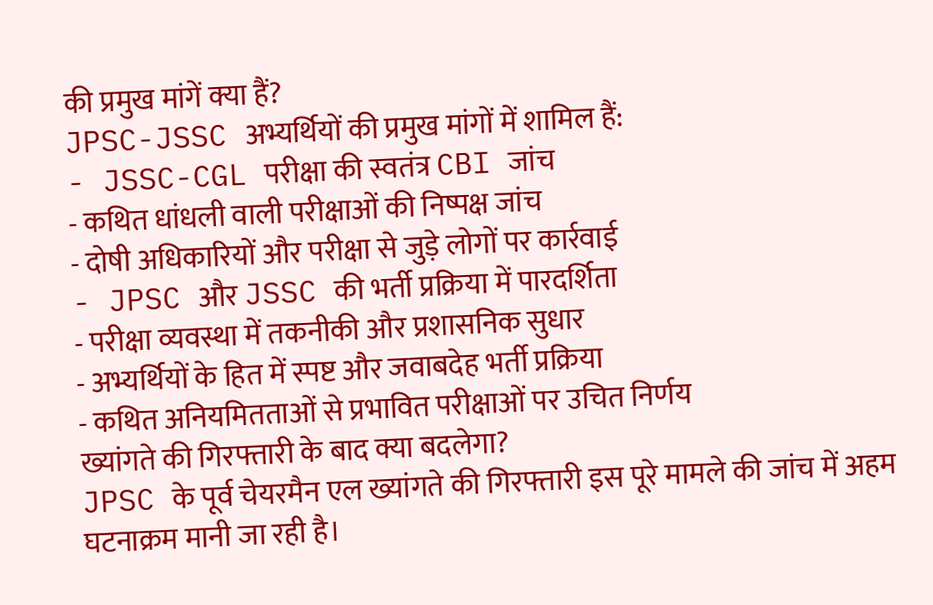की प्रमुख मांगें क्या हैं?
JPSC-JSSC अभ्यर्थियों की प्रमुख मांगों में शामिल हैं:
- JSSC-CGL परीक्षा की स्वतंत्र CBI जांच
- कथित धांधली वाली परीक्षाओं की निष्पक्ष जांच
- दोषी अधिकारियों और परीक्षा से जुड़े लोगों पर कार्रवाई
- JPSC और JSSC की भर्ती प्रक्रिया में पारदर्शिता
- परीक्षा व्यवस्था में तकनीकी और प्रशासनिक सुधार
- अभ्यर्थियों के हित में स्पष्ट और जवाबदेह भर्ती प्रक्रिया
- कथित अनियमितताओं से प्रभावित परीक्षाओं पर उचित निर्णय
ख्यांगते की गिरफ्तारी के बाद क्या बदलेगा?
JPSC के पूर्व चेयरमैन एल ख्यांगते की गिरफ्तारी इस पूरे मामले की जांच में अहम घटनाक्रम मानी जा रही है।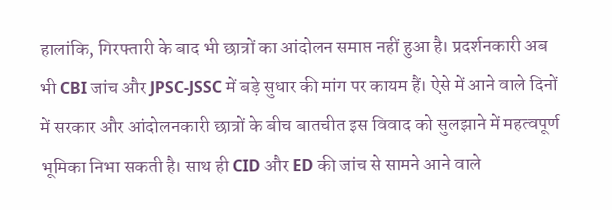हालांकि, गिरफ्तारी के बाद भी छात्रों का आंदोलन समाप्त नहीं हुआ है। प्रदर्शनकारी अब भी CBI जांच और JPSC-JSSC में बड़े सुधार की मांग पर कायम हैं। ऐसे में आने वाले दिनों में सरकार और आंदोलनकारी छात्रों के बीच बातचीत इस विवाद को सुलझाने में महत्वपूर्ण भूमिका निभा सकती है। साथ ही CID और ED की जांच से सामने आने वाले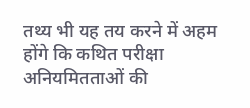तथ्य भी यह तय करने में अहम होंगे कि कथित परीक्षा अनियमितताओं की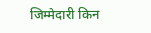जिम्मेदारी किन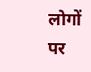लोगों पर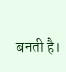बनती है।